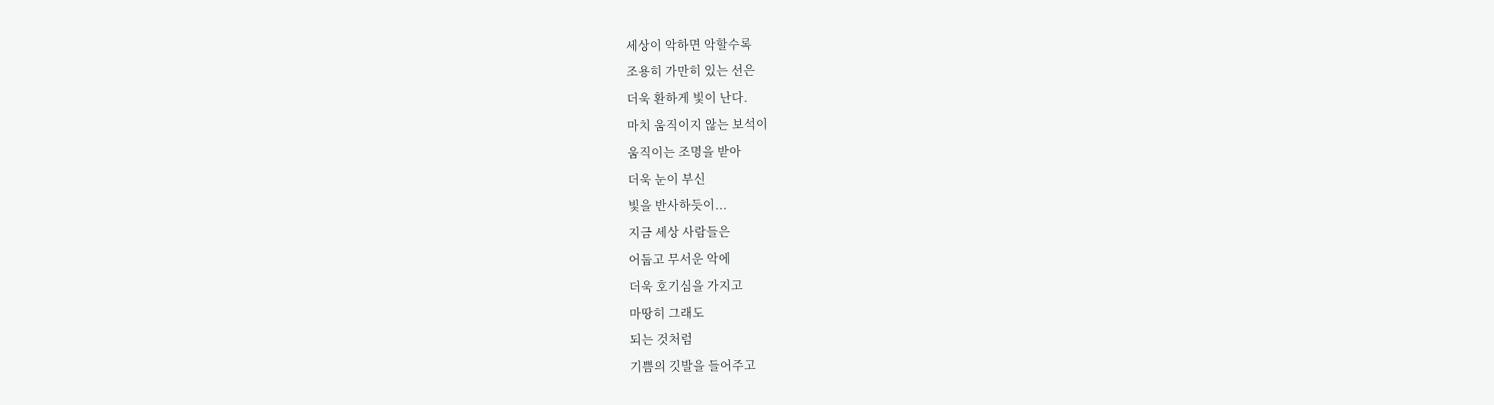세상이 악하면 악할수록
조용히 가만히 있는 선은
더욱 환하게 빛이 난다.
마치 움직이지 않는 보석이
움직이는 조명을 받아
더욱 눈이 부신
빛을 반사하듯이...
지금 세상 사람들은
어둡고 무서운 악에
더욱 호기심을 가지고
마땅히 그래도
되는 것처럼
기쁨의 깃발을 들어주고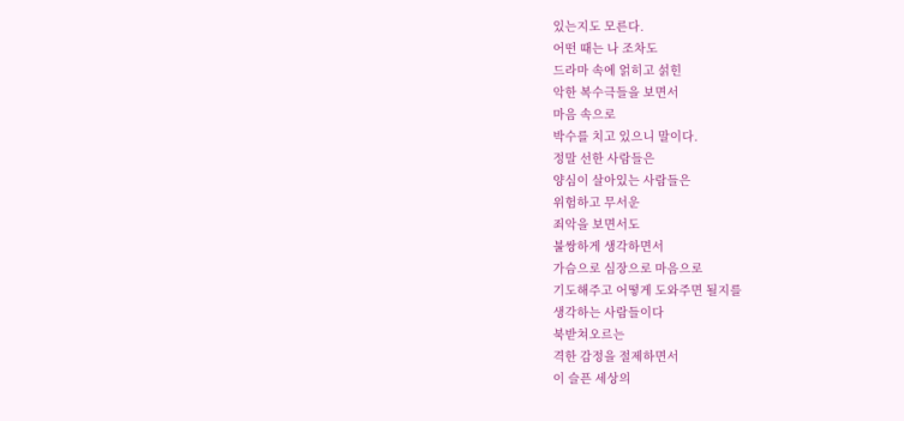있는지도 모른다.
어떤 때는 나 조차도
드라마 속에 얽히고 섥힌
악한 복수극들을 보면서
마음 속으로
박수를 치고 있으니 말이다.
정말 선한 사람들은
양심이 살아있는 사람들은
위험하고 무서운
죄악을 보면서도
불쌍하게 생각하면서
가슴으로 심장으로 마음으로
기도해주고 어떻게 도와주면 될지를
생각하는 사람들이다
북받쳐오르는
격한 감정을 절제하면서
이 슬픈 세상의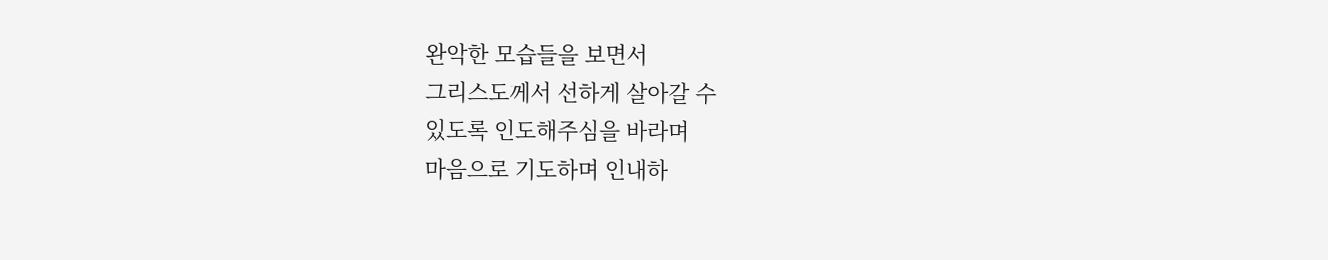완악한 모습들을 보면서
그리스도께서 선하게 살아갈 수
있도록 인도해주심을 바라며
마음으로 기도하며 인내하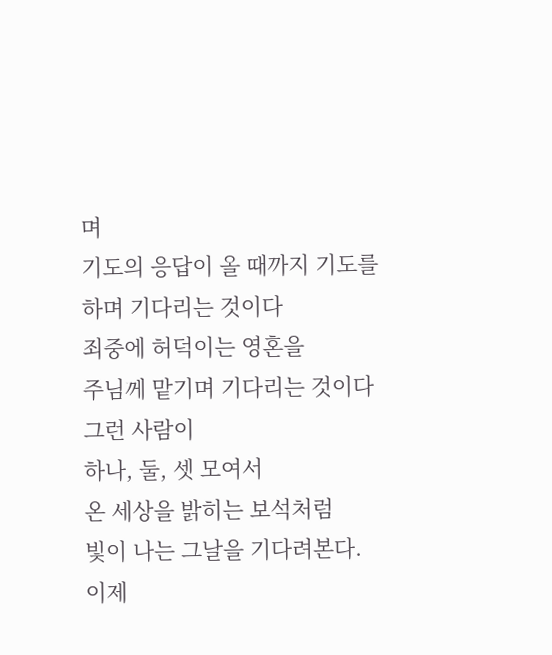며
기도의 응답이 올 때까지 기도를
하며 기다리는 것이다
죄중에 허덕이는 영혼을
주님께 맡기며 기다리는 것이다
그런 사람이
하나, 둘, 셋 모여서
온 세상을 밝히는 보석처럼
빛이 나는 그날을 기다려본다.
이제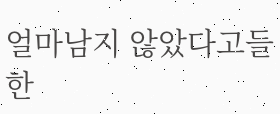얼마남지 않았다고들 한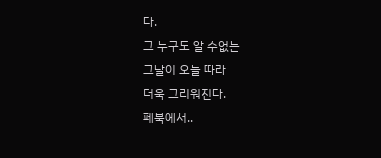다.
그 누구도 알 수없는
그날이 오늘 따라
더욱 그리워진다.
페북에서..